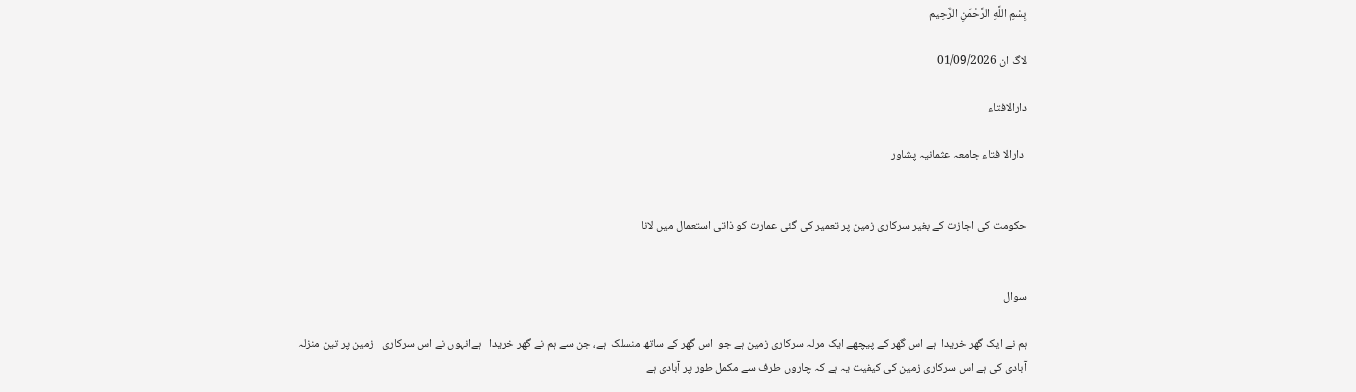بِسْمِ اللَّهِ الرَّحْمَنِ الرَّحِيم

لاگ ان 01/09/2026

دارالافتاء

 دارالا فتاء جامعہ عثمانیہ پشاور


حکومت کی اجازت کے بغیر سرکاری زمین پر تعمیر کی گئی عمارت کو ذاتی استعمال میں لانا


سوال

ہم نے ایک گھر خریدا  ہے اس گھر کے پیچھے ایک مرلہ سرکاری زمین ہے جو  اس گھر کے ساتھ منسلک  ہے، جن سے ہم نے گھر خریدا   ہےانہوں نے اس سرکاری   زمین پر تین منزلہ آبادی کی ہے اس سرکاری زمین کی کیفیت یہ ہے کہ چاروں طرف سے مکمل طور پر آبادی ہے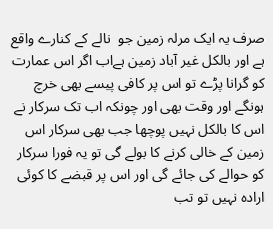صرف یہ ایک مرلہ زمین جو  نالے کے کنارے واقع ہے اور بالکل غیر آباد زمین ہےاب اگر اس عمارت کو گرانا پڑے تو اس پر کافی پیسے بھی خرچ ہونگے اور وقت بھی اور چونکہ اب تک سرکار نے اس کا بالکل نہیں پوچھا جب بھی سرکار اس زمین کے خالی کرنے کا بولے گی تو یہ فورا سرکار کو حوالے کی جائے گی اور اس پر قبضے کا کوئی ارادہ نہیں تو تب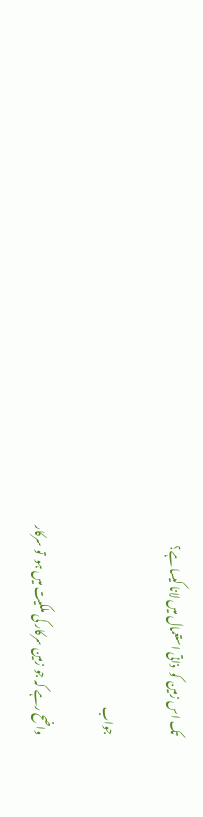تک اس زمین کو  ذاتی استعمال میں لانا کیسا ہے؟

جواب

واضح رہے کہ جو زمین سرکار کی ملکیت میں ہو  تو سرکار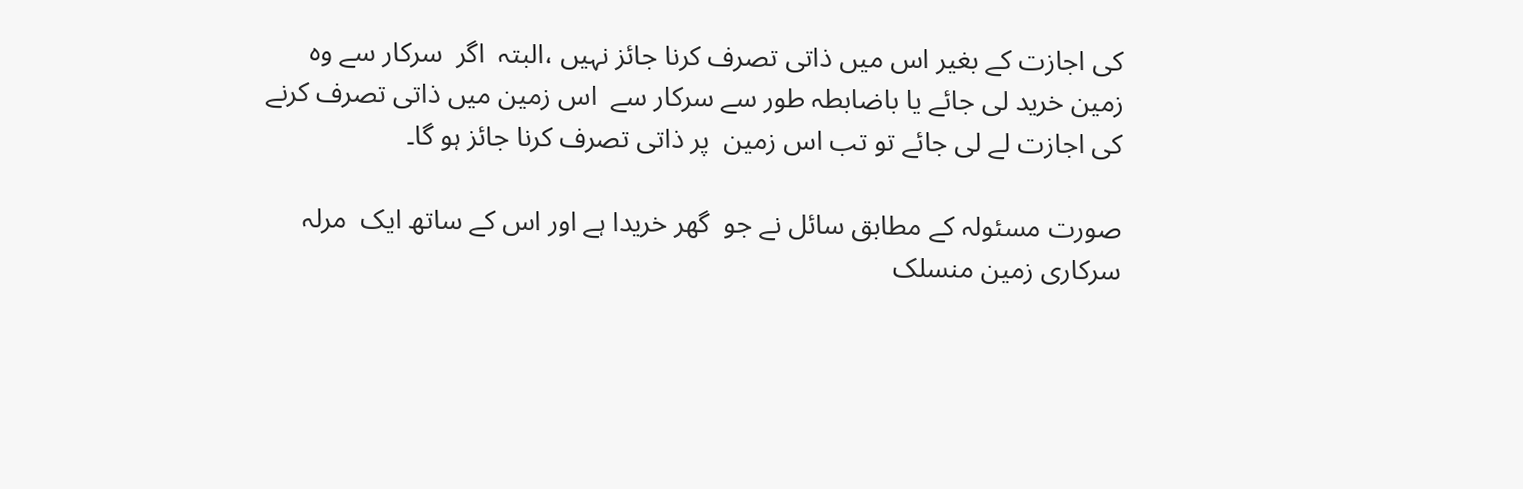کی اجازت کے بغیر اس میں ذاتی تصرف کرنا جائز نہیں ،البتہ  اگر  سرکار سے وہ زمین خرید لی جائے یا باضابطہ طور سے سرکار سے  اس زمین میں ذاتی تصرف کرنے کی اجازت لے لی جائے تو تب اس زمین  پر ذاتی تصرف کرنا جائز ہو گا۔

صورت مسئولہ کے مطابق سائل نے جو  گھر خریدا ہے اور اس کے ساتھ ایک  مرلہ سرکاری زمین منسلک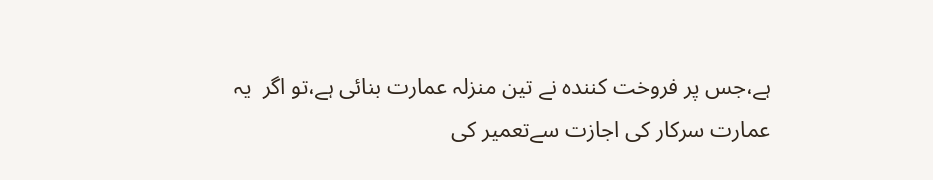ہے،جس پر فروخت کنندہ نے تين منزلہ عمارت بنائی ہے،تو اگر  یہ عمارت سرکار کی اجازت سےتعمیر کی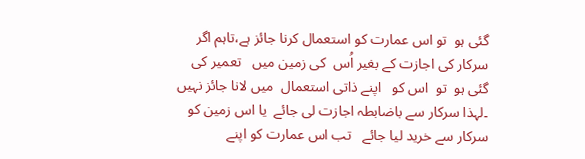گئی ہو  تو اس عمارت کو استعمال کرنا جائز ہے،تاہم اگر سرکار کی اجازت کے بغیر اُس  کی زمین میں   تعمیر کی گئی ہو  تو  اس کو   اپنے ذاتی استعمال  میں لانا جائز نہیں ۔لہذا سرکار سے باضابطہ اجازت لی جائے  یا اس زمین کو سرکار سے خرید لیا جائے   تب اس عمارت کو اپنے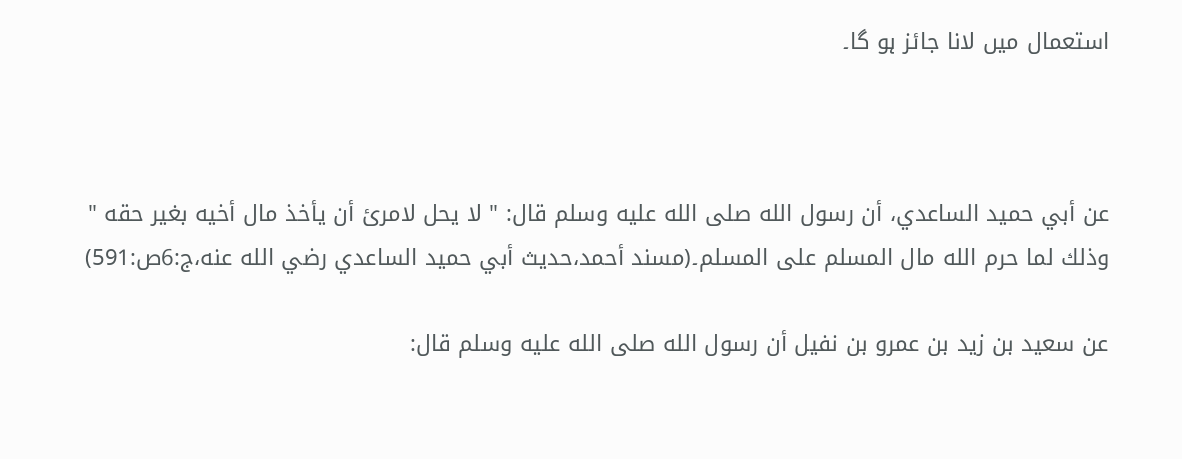استعمال میں لانا جائز ہو گا۔



عن أبي حميد الساعدي، أن رسول الله صلى الله عليه وسلم قال: " لا ‌يحل ‌لامرئ ‌أن ‌يأخذ ‌مال أخيه بغير حقه " وذلك لما حرم الله مال المسلم على المسلم۔(مسند أحمد،حدیث أبي حميد الساعدي رضي الله عنه،ج:6ص:591)

عن سعيد بن زيد بن عمرو بن نفيل أن رسول الله صلى الله عليه وسلم قال: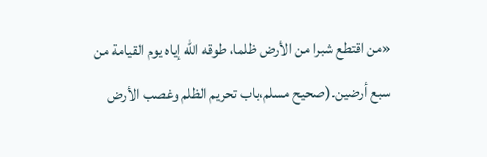«من ‌اقتطع ‌شبرا ‌من ‌الأرض ‌ظلما، طوقه الله إياه يوم القيامة من سبع أرضين۔(صحیح مسلم،‌‌باب تحريم الظلم وغصب الأرض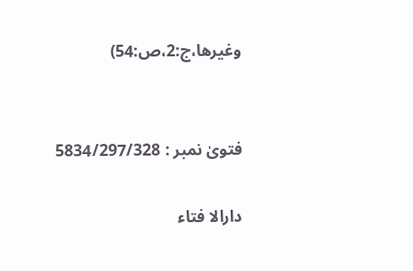وغيرها،ج:2،ص:54)


فتویٰ نمبر : 5834/297/328

دارالا فتاء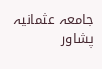جامعہ عثمانیہ پشاور